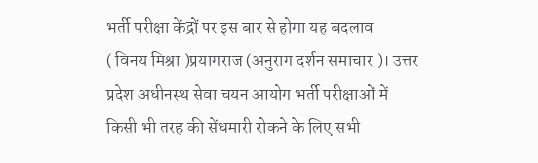भर्ती परीक्षा केंद्रों पर इस बार से होगा यह बदलाव
( विनय मिश्रा )प्रयागराज (अनुराग दर्शन समाचार )। उत्तर प्रदेश अधीनस्थ सेवा चयन आयोग भर्ती परीक्षाओं में किसी भी तरह की सेंधमारी रोकने के लिए सभी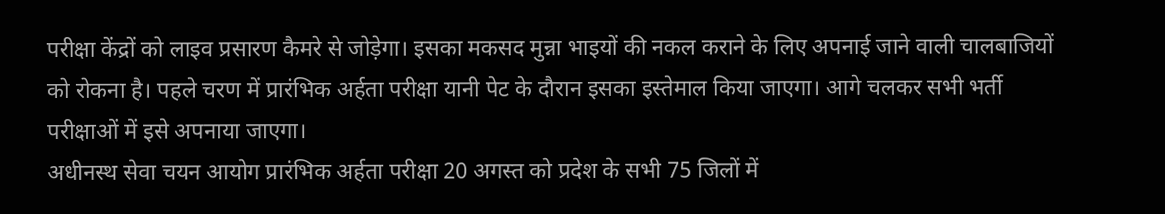परीक्षा केंद्रों को लाइव प्रसारण कैमरे से जोड़ेगा। इसका मकसद मुन्ना भाइयों की नकल कराने के लिए अपनाई जाने वाली चालबाजियों को रोकना है। पहले चरण में प्रारंभिक अर्हता परीक्षा यानी पेट के दौरान इसका इस्तेमाल किया जाएगा। आगे चलकर सभी भर्ती परीक्षाओं में इसे अपनाया जाएगा।
अधीनस्थ सेवा चयन आयोग प्रारंभिक अर्हता परीक्षा 20 अगस्त को प्रदेश के सभी 75 जिलों में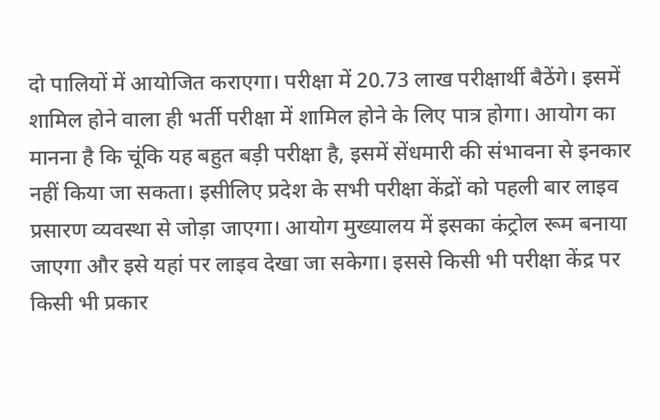दो पालियों में आयोजित कराएगा। परीक्षा में 20.73 लाख परीक्षार्थी बैठेंगे। इसमें शामिल होने वाला ही भर्ती परीक्षा में शामिल होने के लिए पात्र होगा। आयोग का मानना है कि चूंकि यह बहुत बड़ी परीक्षा है, इसमें सेंधमारी की संभावना से इनकार नहीं किया जा सकता। इसीलिए प्रदेश के सभी परीक्षा केंद्रों को पहली बार लाइव प्रसारण व्यवस्था से जोड़ा जाएगा। आयोग मुख्यालय में इसका कंट्रोल रूम बनाया जाएगा और इसे यहां पर लाइव देखा जा सकेगा। इससे किसी भी परीक्षा केंद्र पर किसी भी प्रकार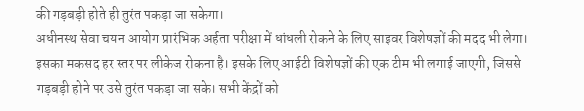की गड़बड़ी होते ही तुरंत पकड़ा जा सकेगा।
अधीनस्थ सेवा चयन आयोग प्रारंभिक अर्हता परीक्षा में धांधली रोकने के लिए साइवर विशेषज्ञों की मदद भी लेगा। इसका मकसद हर स्तर पर लीकेज रोकना है। इसके लिए आईटी विशेषज्ञों की एक टीम भी लगाई जाएगी, जिससे गड़बड़ी होने पर उसे तुरंत पकड़ा जा सके। सभी केंद्रों को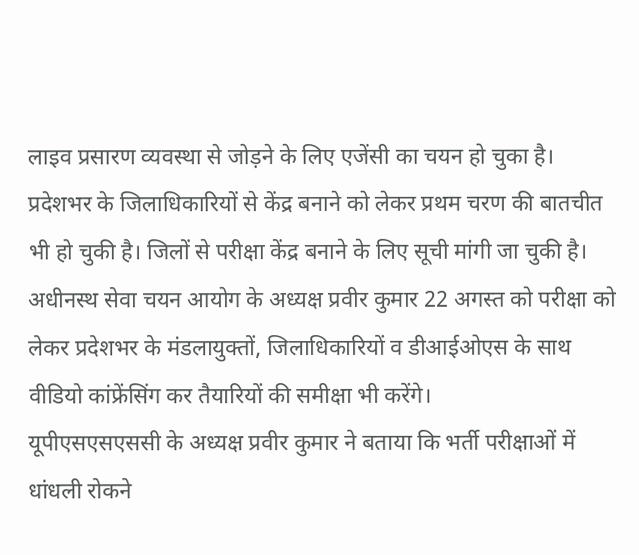लाइव प्रसारण व्यवस्था से जोड़ने के लिए एजेंसी का चयन हो चुका है। प्रदेशभर के जिलाधिकारियों से केंद्र बनाने को लेकर प्रथम चरण की बातचीत भी हो चुकी है। जिलों से परीक्षा केंद्र बनाने के लिए सूची मांगी जा चुकी है। अधीनस्थ सेवा चयन आयोग के अध्यक्ष प्रवीर कुमार 22 अगस्त को परीक्षा को लेकर प्रदेशभर के मंडलायुक्तों, जिलाधिकारियों व डीआईओएस के साथ वीडियो कांफ्रेंसिंग कर तैयारियों की समीक्षा भी करेंगे।
यूपीएसएसएससी के अध्यक्ष प्रवीर कुमार ने बताया कि भर्ती परीक्षाओं में धांधली रोकने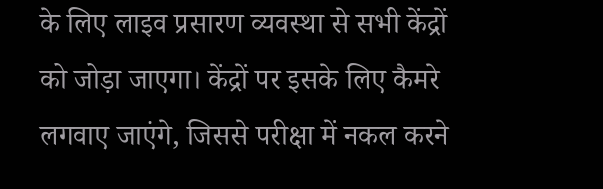के लिए लाइव प्रसारण व्यवस्था से सभी केंद्रों को जोड़ा जाएगा। केंद्रों पर इसके लिए कैमरे लगवाए जाएंगे, जिससे परीक्षा में नकल करने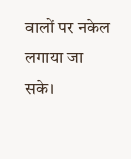वालों पर नकेल लगाया जा सके।